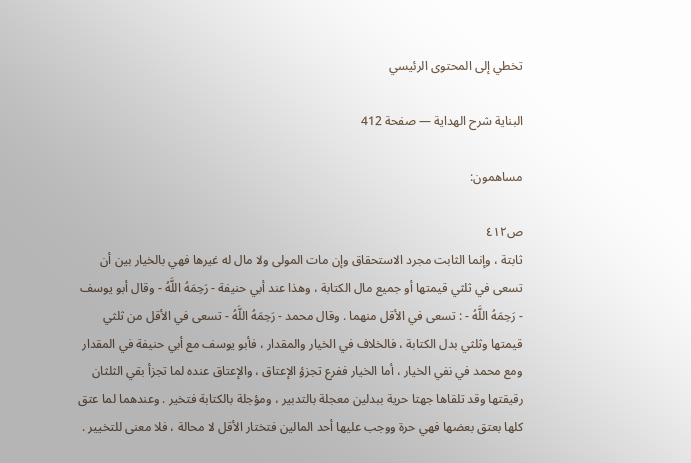تخطي إلى المحتوى الرئيسي

البناية شرح الهداية — صفحة 412

مساهمون:

ص٤١٢
ثابتة ، وإنما الثابت مجرد الاستحقاق وإن مات المولى ولا مال له غيرها فهي بالخيار بين أن تسعى في ثلثي قيمتها أو جميع مال الكتابة ، وهذا عند أبي حنيفة - رَحِمَهُ اللَّهُ - وقال أبو يوسف - رَحِمَهُ اللَّهُ - : تسعى في الأقل منهما . وقال محمد - رَحِمَهُ اللَّهُ - تسعى في الأقل من ثلثي قيمتها وثلثي بدل الكتابة ، فالخلاف في الخيار والمقدار ، فأبو يوسف مع أبي حنيفة في المقدار ومع محمد في نفي الخيار ، أما الخيار ففرع تجزؤ الإعتاق ، والإعتاق عنده لما تجزأ بقي الثلثان رقيقتها وقد تلقاها جهتا حرية ببدلين معجلة بالتدبير ، ومؤجلة بالكتابة فتخير . وعندهما لما عتق كلها بعتق بعضها فهي حرة ووجب عليها أحد المالين فتختار الأقل لا محالة ، فلا معنى للتخيير .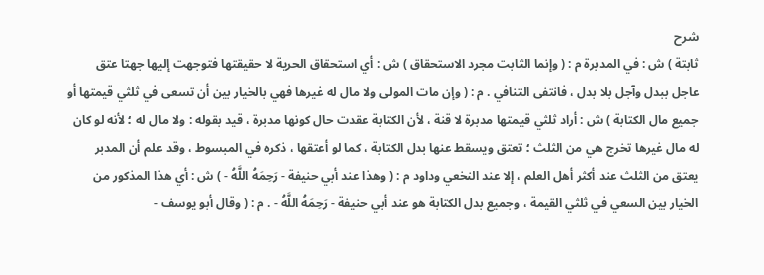شرح
ثابتة ) ش : في المدبرة م : ( وإنما الثابت مجرد الاستحقاق ) ش : أي استحقاق الحرية لا حقيقتها فتوجهت إليها جهتا عتق عاجل ببدل وآجل بلا بدل ، فانتفى التنافي . م : ( وإن مات المولى ولا مال له غيرها فهي بالخيار بين أن تسعى في ثلثي قيمتها أو جميع مال الكتابة ) ش : أراد ثلثي قيمتها مدبرة لا قنة ، لأن الكتابة عقدت حال كونها مدبرة ، قيد بقوله : ولا مال له ؛ لأنه لو كان له مال غيرها تخرج هي من الثلث ؛ تعتق ويسقط عنها بدل الكتابة ، كما لو أعتقها ، ذكره في المبسوط ، وقد علم أن المدبر يعتق من الثلث عند أكثر أهل العلم ، إلا عند النخعي وداود م : ( وهذا عند أبي حنيفة - رَحِمَهُ اللَّهُ - ) ش : أي هذا المذكور من الخيار بين السعي في ثلثي القيمة ، وجميع بدل الكتابة هو عند أبي حنيفة - رَحِمَهُ اللَّهُ - . م : ( وقال أبو يوسف -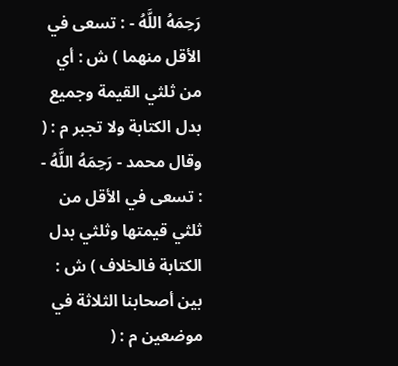رَحِمَهُ اللَّهُ - : تسعى في الأقل منهما ) ش : أي من ثلثي القيمة وجميع بدل الكتابة ولا تجبر م : ( وقال محمد - رَحِمَهُ اللَّهُ - : تسعى في الأقل من ثلثي قيمتها وثلثي بدل الكتابة فالخلاف ) ش : بين أصحابنا الثلاثة في موضعين م : (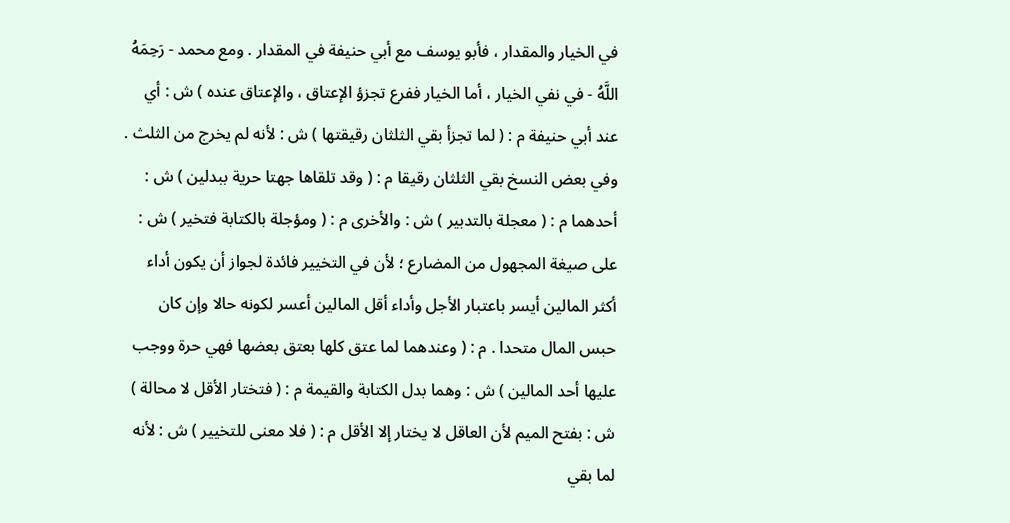في الخيار والمقدار ، فأبو يوسف مع أبي حنيفة في المقدار . ومع محمد - رَحِمَهُ اللَّهُ - في نفي الخيار ، أما الخيار ففرع تجزؤ الإعتاق ، والإعتاق عنده ) ش : أي عند أبي حنيفة م : ( لما تجزأ بقي الثلثان رقيقتها ) ش : لأنه لم يخرج من الثلث . وفي بعض النسخ بقي الثلثان رقيقا م : ( وقد تلقاها جهتا حرية ببدلين ) ش : أحدهما م : ( معجلة بالتدبير ) ش : والأخرى م : ( ومؤجلة بالكتابة فتخير ) ش : على صيغة المجهول من المضارع ؛ لأن في التخيير فائدة لجواز أن يكون أداء أكثر المالين أيسر باعتبار الأجل وأداء أقل المالين أعسر لكونه حالا وإن كان حبس المال متحدا . م : ( وعندهما لما عتق كلها بعتق بعضها فهي حرة ووجب عليها أحد المالين ) ش : وهما بدل الكتابة والقيمة م : ( فتختار الأقل لا محالة ) ش : بفتح الميم لأن العاقل لا يختار إلا الأقل م : ( فلا معنى للتخيير ) ش : لأنه لما بقي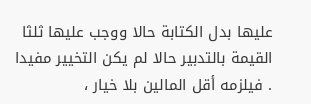عليها بدل الكتابة حالا ووجب عليها ثلثا القيمة بالتدبير حالا لم يكن التخيير مفيدا . فيلزمه أقل المالين بلا خيار ،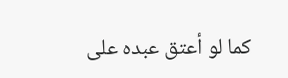كما لو أعتق عبده على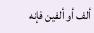ألف أو ألفين فإنه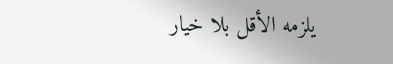يلزمه الأقل بلا خيار